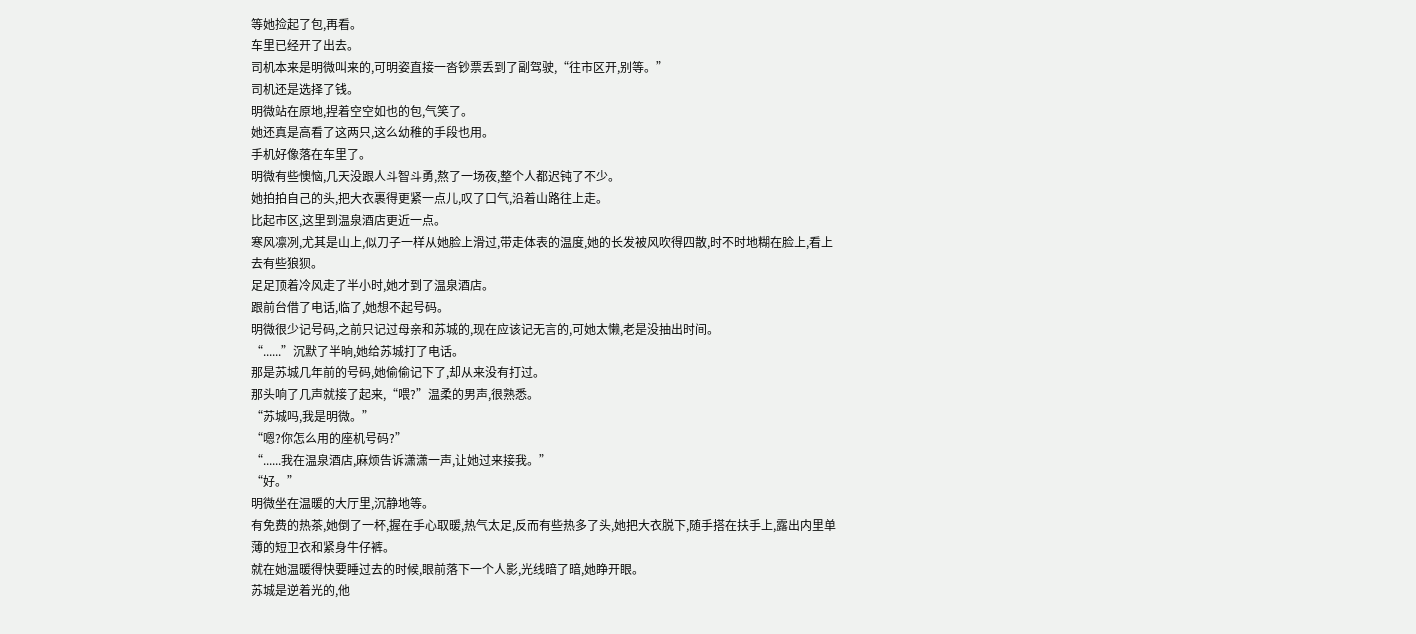等她捡起了包,再看。
车里已经开了出去。
司机本来是明微叫来的,可明姿直接一沓钞票丢到了副驾驶,“往市区开,别等。”
司机还是选择了钱。
明微站在原地,捏着空空如也的包,气笑了。
她还真是高看了这两只,这么幼稚的手段也用。
手机好像落在车里了。
明微有些懊恼,几天没跟人斗智斗勇,熬了一场夜,整个人都迟钝了不少。
她拍拍自己的头,把大衣裹得更紧一点儿,叹了口气,沿着山路往上走。
比起市区,这里到温泉酒店更近一点。
寒风凛冽,尤其是山上,似刀子一样从她脸上滑过,带走体表的温度,她的长发被风吹得四散,时不时地糊在脸上,看上去有些狼狈。
足足顶着冷风走了半小时,她才到了温泉酒店。
跟前台借了电话,临了,她想不起号码。
明微很少记号码,之前只记过母亲和苏城的,现在应该记无言的,可她太懒,老是没抽出时间。
“......”沉默了半晌,她给苏城打了电话。
那是苏城几年前的号码,她偷偷记下了,却从来没有打过。
那头响了几声就接了起来,“喂?”温柔的男声,很熟悉。
“苏城吗,我是明微。”
“嗯?你怎么用的座机号码?”
“......我在温泉酒店,麻烦告诉潇潇一声,让她过来接我。”
“好。”
明微坐在温暖的大厅里,沉静地等。
有免费的热茶,她倒了一杯,握在手心取暖,热气太足,反而有些热多了头,她把大衣脱下,随手搭在扶手上,露出内里单薄的短卫衣和紧身牛仔裤。
就在她温暖得快要睡过去的时候,眼前落下一个人影,光线暗了暗,她睁开眼。
苏城是逆着光的,他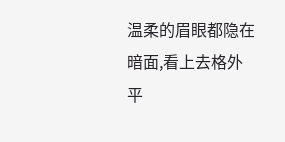温柔的眉眼都隐在暗面,看上去格外平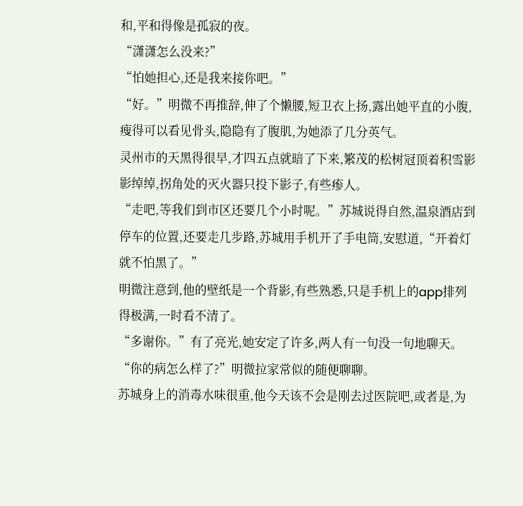和,平和得像是孤寂的夜。
“潇潇怎么没来?”
“怕她担心,还是我来接你吧。”
“好。”明微不再推辞,伸了个懒腰,短卫衣上扬,露出她平直的小腹,瘦得可以看见骨头,隐隐有了腹肌,为她添了几分英气。
灵州市的天黑得很早,才四五点就暗了下来,繁茂的松树冠顶着积雪影影绰绰,拐角处的灭火器只投下影子,有些瘆人。
“走吧,等我们到市区还要几个小时呢。”苏城说得自然,温泉酒店到停车的位置,还要走几步路,苏城用手机开了手电筒,安慰道,“开着灯就不怕黑了。”
明微注意到,他的壁纸是一个背影,有些熟悉,只是手机上的app排列得极满,一时看不清了。
“多谢你。”有了亮光,她安定了许多,两人有一句没一句地聊天。
“你的病怎么样了?”明微拉家常似的随便聊聊。
苏城身上的消毒水味很重,他今天该不会是刚去过医院吧,或者是,为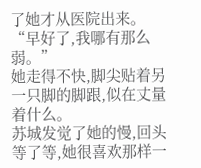了她才从医院出来。
“早好了,我哪有那么弱。”
她走得不快,脚尖贴着另一只脚的脚跟,似在丈量着什么。
苏城发觉了她的慢,回头等了等,她很喜欢那样一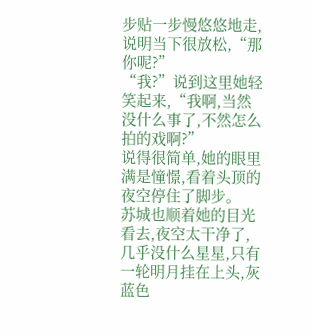步贴一步慢悠悠地走,说明当下很放松,“那你呢?”
“我?”说到这里她轻笑起来,“我啊,当然没什么事了,不然怎么拍的戏啊?”
说得很简单,她的眼里满是憧憬,看着头顶的夜空停住了脚步。
苏城也顺着她的目光看去,夜空太干净了,几乎没什么星星,只有一轮明月挂在上头,灰蓝色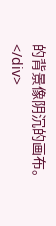的背景像阴沉的画布。</div>